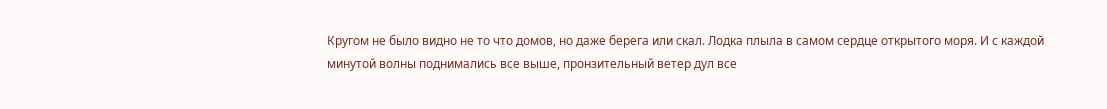Кругом не было видно не то что домов, но даже берега или скал. Лодка плыла в самом сердце открытого моря. И с каждой минутой волны поднимались все выше, пронзительный ветер дул все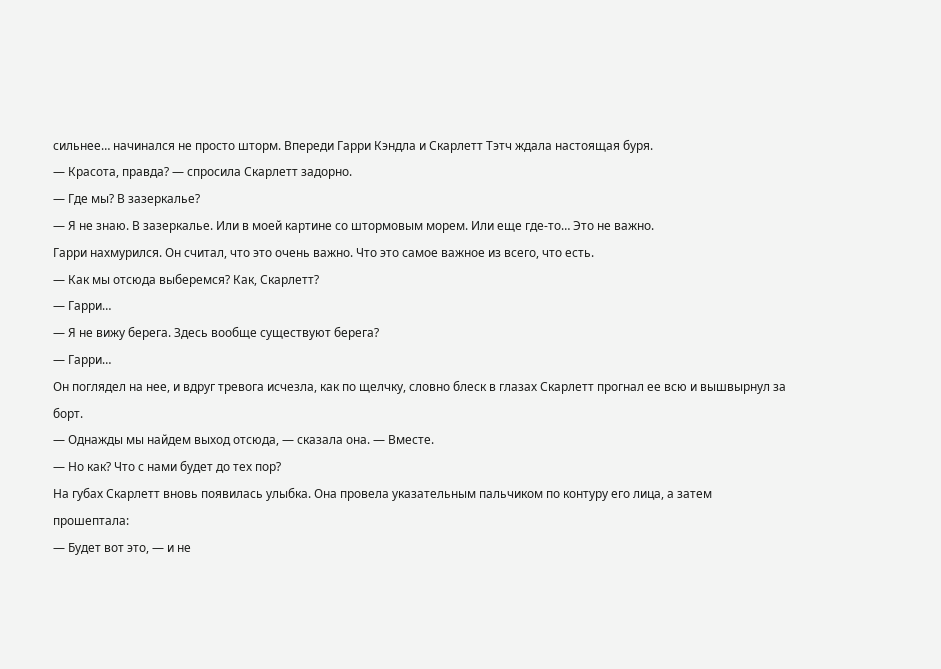сильнее… начинался не просто шторм. Впереди Гарри Кэндла и Скарлетт Тэтч ждала настоящая буря.
— Красота, правда? — спросила Скарлетт задорно.
— Где мы? В зазеркалье?
— Я не знаю. В зазеркалье. Или в моей картине со штормовым морем. Или еще где-то… Это не важно.
Гарри нахмурился. Он считал, что это очень важно. Что это самое важное из всего, что есть.
— Как мы отсюда выберемся? Как, Скарлетт?
— Гарри…
— Я не вижу берега. Здесь вообще существуют берега?
— Гарри…
Он поглядел на нее, и вдруг тревога исчезла, как по щелчку, словно блеск в глазах Скарлетт прогнал ее всю и вышвырнул за борт.
— Однажды мы найдем выход отсюда, — сказала она. — Вместе.
— Но как? Что с нами будет до тех пор?
На губах Скарлетт вновь появилась улыбка. Она провела указательным пальчиком по контуру его лица, а затем прошептала:
— Будет вот это, — и не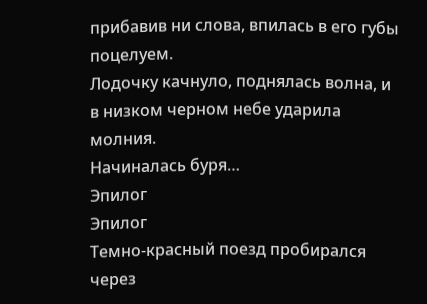прибавив ни слова, впилась в его губы поцелуем.
Лодочку качнуло, поднялась волна, и в низком черном небе ударила молния.
Начиналась буря…
Эпилог
Эпилог
Темно-красный поезд пробирался через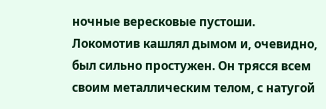ночные вересковые пустоши. Локомотив кашлял дымом и, очевидно, был сильно простужен. Он трясся всем своим металлическим телом, с натугой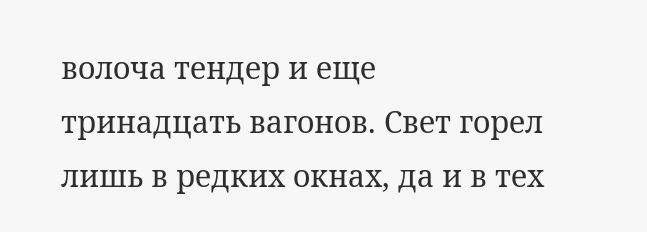волоча тендер и еще тринадцать вагонов. Свет горел лишь в редких окнах, да и в тех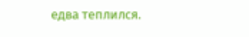едва теплился.